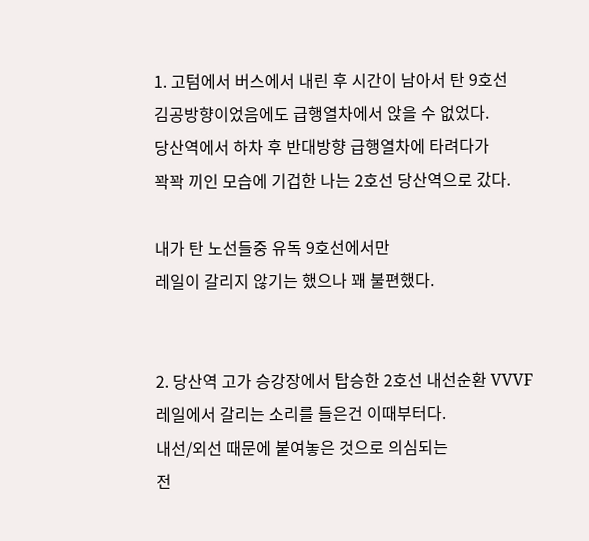1. 고텀에서 버스에서 내린 후 시간이 남아서 탄 9호선
김공방향이었음에도 급행열차에서 앉을 수 없었다.
당산역에서 하차 후 반대방향 급행열차에 타려다가
꽉꽉 끼인 모습에 기겁한 나는 2호선 당산역으로 갔다.

내가 탄 노선들중 유독 9호선에서만
레일이 갈리지 않기는 했으나 꽤 불편했다.


2. 당산역 고가 승강장에서 탑승한 2호선 내선순환 VVVF
레일에서 갈리는 소리를 들은건 이때부터다.
내선/외선 때문에 붙여놓은 것으로 의심되는
전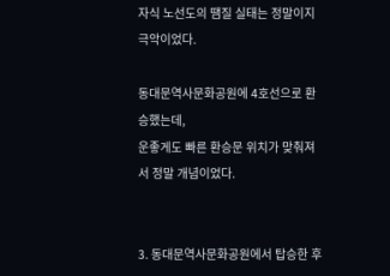자식 노선도의 땜질 실태는 정말이지 극악이었다.

동대문역사문화공원에 4호선으로 환승했는데,
운좋게도 빠른 환승문 위치가 맞춰져서 정말 개념이었다.


3. 동대문역사문화공원에서 탑승한 후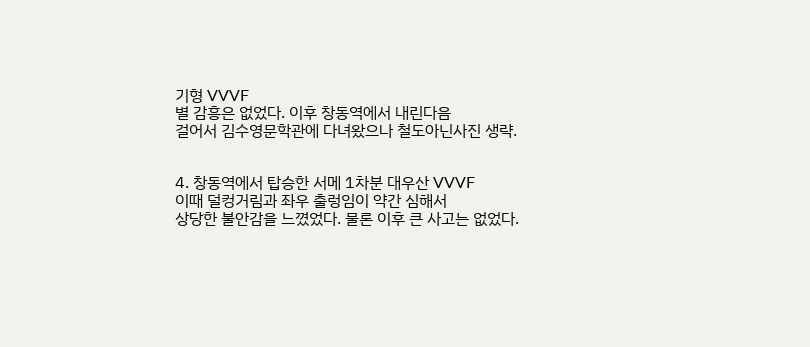기형 VVVF
별 감흥은 없었다. 이후 창동역에서 내린다음
걸어서 김수영문학관에 다녀왔으나 철도아닌사진 생략.


4. 창동역에서 탑승한 서메 1차분 대우산 VVVF
이때 덜컹거림과 좌우 출렁임이 약간 심해서
상당한 불안감을 느꼈었다. 물론 이후 큰 사고는 없었다.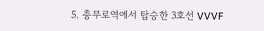5. 충무로역에서 탑승한 3호선 VVVF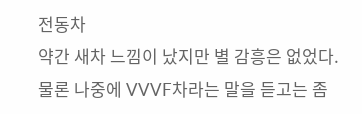전동차
약간 새차 느낌이 났지만 별 감흥은 없었다.
물론 나중에 VVVF차라는 말을 듣고는 좀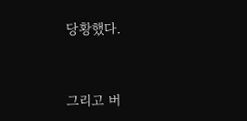당황했다.


그리고 버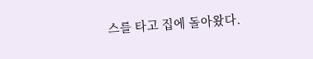스를 타고 집에 돌아왔다.